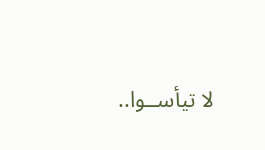لا تيأســوا..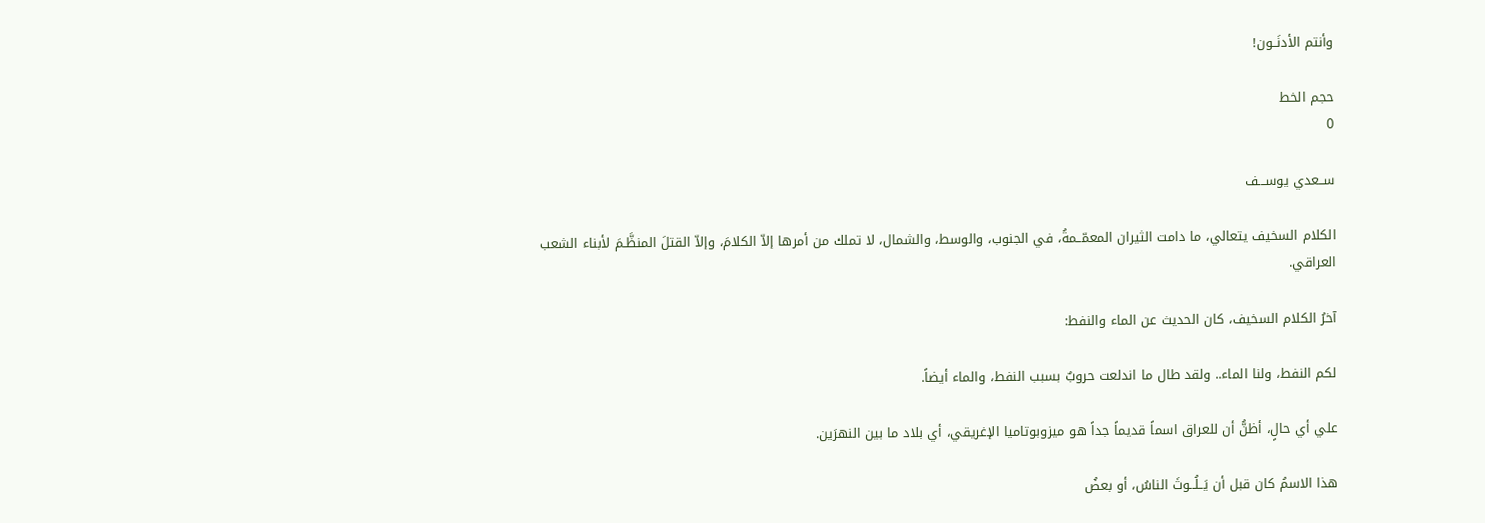وأنتم الأدنَــون!

حجم الخط
0

ســعدي يوســـف

الكلام السخيف يتعالي، ما دامت الثيران المعمّــمةُ، في الجنوب، والوسط، والشمال، لا تملك من أمرها إلاّ الكلامَ، وإلاّ القتلَ المنظَّـمَ لأبناء الشعب العراقي.

آخرُ الكلام السخيف، كان الحديث عن الماء والنفط:

لكم النفط، ولنا الماء.. ولقد طال ما اندلعت حروبٌ بسبب النفط، والماء أيضاً.

علي أي حالٍ، أظنُّ أن للعراق اسماً قديماً جداً هو ميزوبوتاميا الإغريقي، أي بلاد ما بين النهرَين.

هذا الاسمُ كان قبل أن يَــلُــوثَ الناسُ، أو بعضُ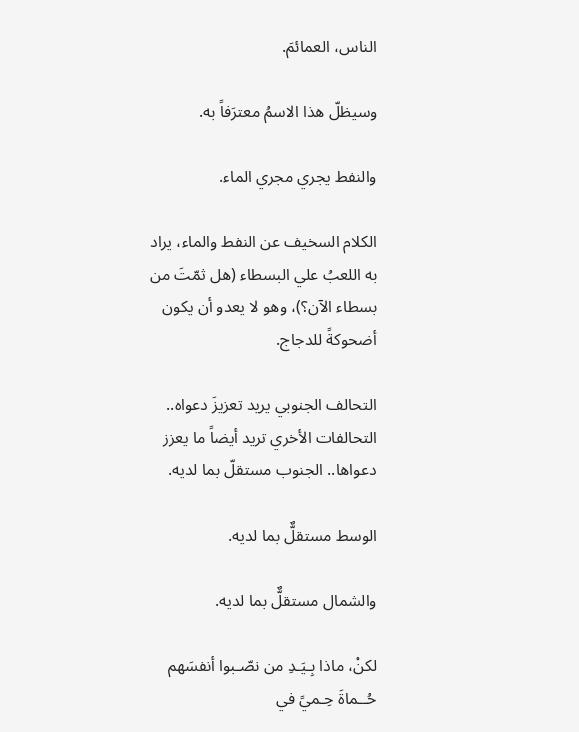الناس، العمائمَ.

وسيظلّ هذا الاسمُ معترَفاً به.

والنفط يجري مجري الماء.

الكلام السخيف عن النفط والماء، يراد به اللعبُ علي البسطاء (هل ثمّتَ من بسطاء الآن؟)، وهو لا يعدو أن يكون أضحوكةً للدجاج.

التحالف الجنوبي يريد تعزيزَ دعواه.. التحالفات الأخري تريد أيضاً ما يعزز دعواها.. الجنوب مستقلّ بما لديه.

الوسط مستقلٌّ بما لديه.

والشمال مستقلٌّ بما لديه.

لكنْ، ماذا بِـيَـدِ من نصّـبوا أنفسَهم حُــماةَ حِـميً في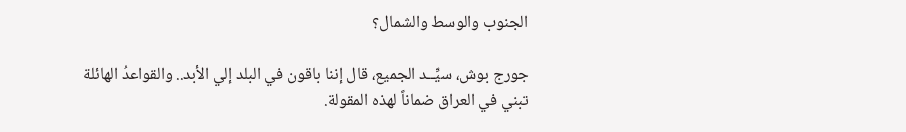الجنوب والوسط والشمال؟

جورج بوش، سيِّــد الجميع، قال إننا باقون في البلد إلي الأبد.. والقواعدُ الهائلة تبني في العراق ضماناً لهذه المقولة.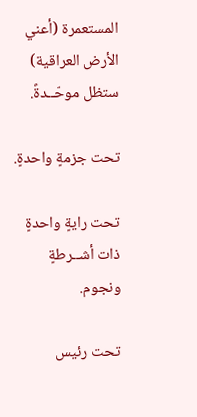المستعمرة (أعني الأرض العراقية) ستظل موحّــدةً.

تحت جزمةٍ واحدةٍ.

تحت رايةٍ واحدةٍ ذات أشــرطةٍ ونجوم.

تحت رئيس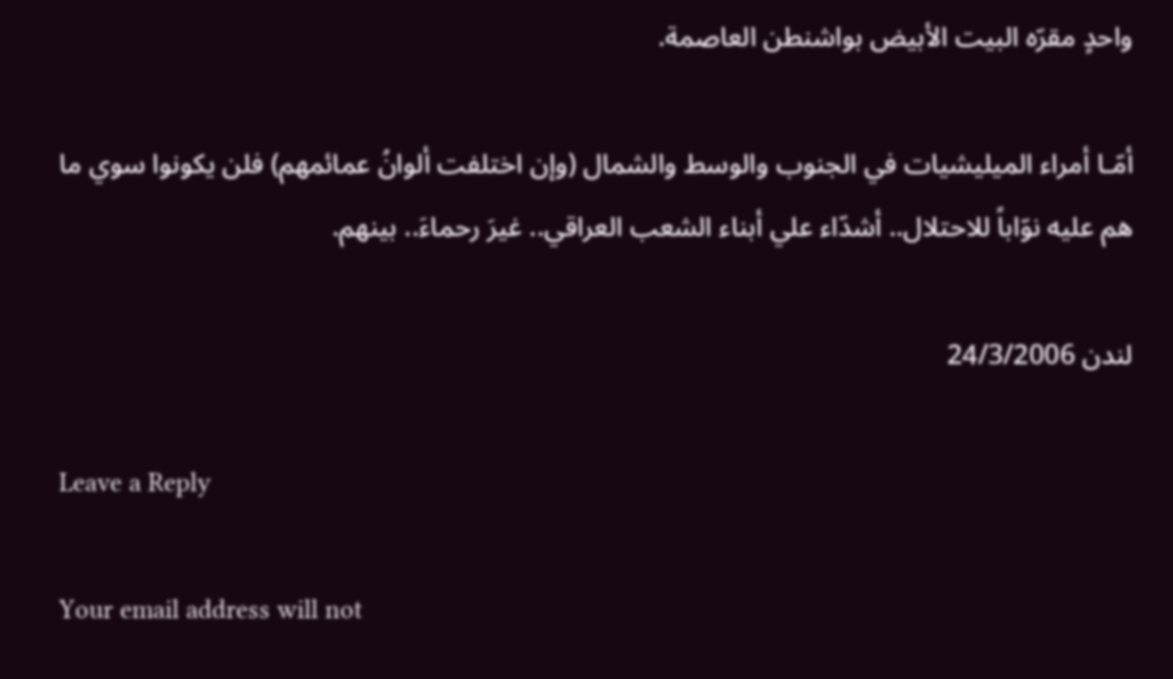واحدٍ مقرّه البيت الأبيض بواشنطن العاصمة.

أمّـا أمراء الميليشيات في الجنوب والوسط والشمال (وإن اختلفت ألوانُ عمائمهم) فلن يكونوا سوي ما هم عليه نوّاباً للاحتلال.. أشدّاء علي أبناء الشعب العراقي.. غيرَ رحماءَ.. بينهم.

لندن 24/3/2006

Leave a Reply

Your email address will not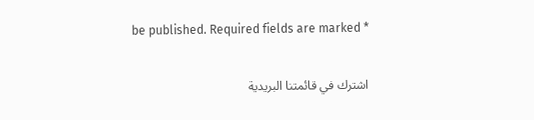be published. Required fields are marked *

اشترك في قائمتنا البريدية